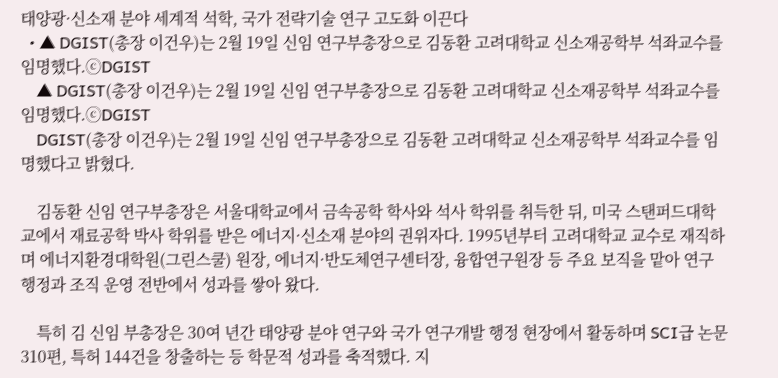태양광·신소재 분야 세계적 석학, 국가 전략기술 연구 고도화 이끈다
  • ▲ DGIST(총장 이건우)는 2월 19일 신임 연구부총장으로 김동환 고려대학교 신소재공학부 석좌교수를 임명했다.ⓒDGIST
    ▲ DGIST(총장 이건우)는 2월 19일 신임 연구부총장으로 김동환 고려대학교 신소재공학부 석좌교수를 임명했다.ⓒDGIST
    DGIST(총장 이건우)는 2월 19일 신임 연구부총장으로 김동환 고려대학교 신소재공학부 석좌교수를 임명했다고 밝혔다.

    김동환 신임 연구부총장은 서울대학교에서 금속공학 학사와 석사 학위를 취득한 뒤, 미국 스탠퍼드대학교에서 재료공학 박사 학위를 받은 에너지·신소재 분야의 권위자다. 1995년부터 고려대학교 교수로 재직하며 에너지환경대학원(그린스쿨) 원장, 에너지·반도체연구센터장, 융합연구원장 등 주요 보직을 맡아 연구 행정과 조직 운영 전반에서 성과를 쌓아 왔다.

    특히 김 신임 부총장은 30여 년간 태양광 분야 연구와 국가 연구개발 행정 현장에서 활동하며 SCI급 논문 310편, 특허 144건을 창출하는 등 학문적 성과를 축적했다. 지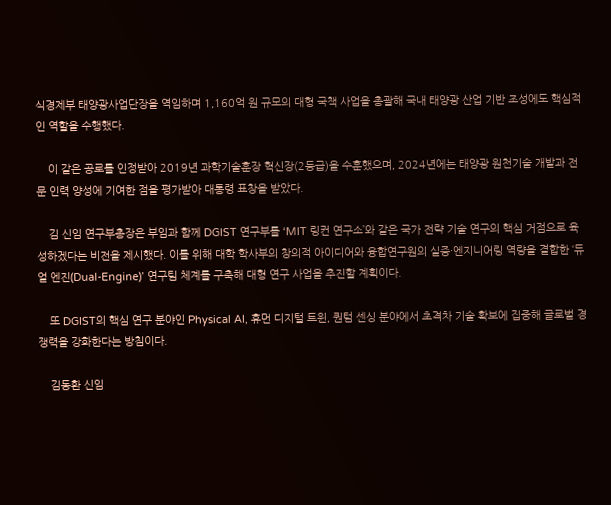식경제부 태양광사업단장을 역임하며 1,160억 원 규모의 대형 국책 사업을 총괄해 국내 태양광 산업 기반 조성에도 핵심적인 역할을 수행했다.

    이 같은 공로를 인정받아 2019년 과학기술훈장 혁신장(2등급)을 수훈했으며, 2024년에는 태양광 원천기술 개발과 전문 인력 양성에 기여한 점을 평가받아 대통령 표창을 받았다.

    김 신임 연구부총장은 부임과 함께 DGIST 연구부를 ‘MIT 링컨 연구소’와 같은 국가 전략 기술 연구의 핵심 거점으로 육성하겠다는 비전을 제시했다. 이를 위해 대학 학사부의 창의적 아이디어와 융합연구원의 실증·엔지니어링 역량을 결합한 ‘듀얼 엔진(Dual-Engine)’ 연구팀 체계를 구축해 대형 연구 사업을 추진할 계획이다.

    또 DGIST의 핵심 연구 분야인 Physical AI, 휴먼 디지털 트윈, 퀀텀 센싱 분야에서 초격차 기술 확보에 집중해 글로벌 경쟁력을 강화한다는 방침이다.

    김동환 신임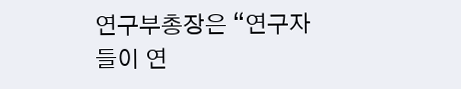연구부총장은 “연구자들이 연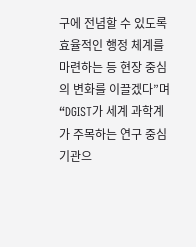구에 전념할 수 있도록 효율적인 행정 체계를 마련하는 등 현장 중심의 변화를 이끌겠다”며 “DGIST가 세계 과학계가 주목하는 연구 중심 기관으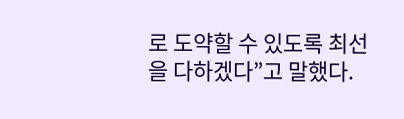로 도약할 수 있도록 최선을 다하겠다”고 말했다.